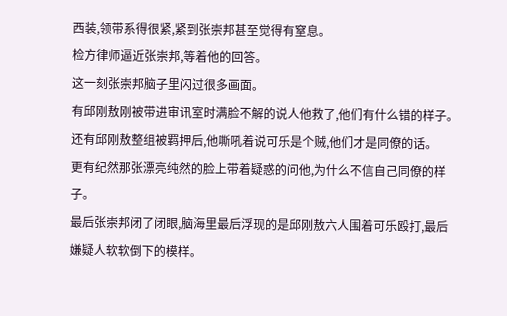西装,领带系得很紧,紧到张崇邦甚至觉得有窒息。
检方律师逼近张崇邦,等着他的回答。
这一刻张崇邦脑子里闪过很多画面。
有邱刚敖刚被带进审讯室时满脸不解的说人他救了,他们有什么错的样子。
还有邱刚敖整组被羁押后,他嘶吼着说可乐是个贼,他们才是同僚的话。
更有纪然那张漂亮纯然的脸上带着疑惑的问他,为什么不信自己同僚的样子。
最后张崇邦闭了闭眼,脑海里最后浮现的是邱刚敖六人围着可乐殴打,最后嫌疑人软软倒下的模样。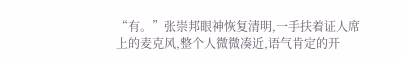“有。”张崇邦眼神恢复清明,一手扶着证人席上的麦克风,整个人微微凑近,语气肯定的开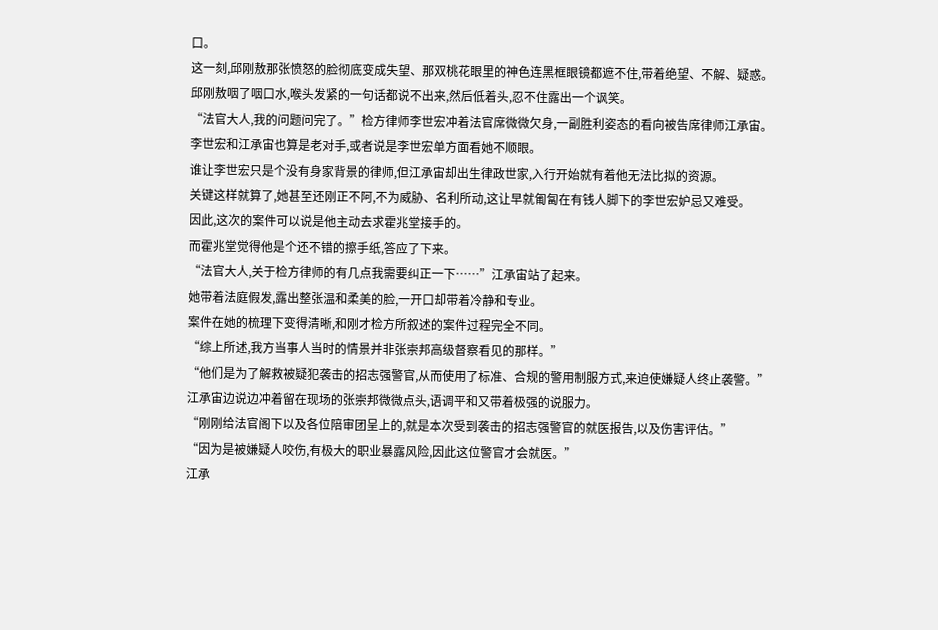口。
这一刻,邱刚敖那张愤怒的脸彻底变成失望、那双桃花眼里的神色连黑框眼镜都遮不住,带着绝望、不解、疑惑。
邱刚敖咽了咽口水,喉头发紧的一句话都说不出来,然后低着头,忍不住露出一个讽笑。
“法官大人,我的问题问完了。”检方律师李世宏冲着法官席微微欠身,一副胜利姿态的看向被告席律师江承宙。
李世宏和江承宙也算是老对手,或者说是李世宏单方面看她不顺眼。
谁让李世宏只是个没有身家背景的律师,但江承宙却出生律政世家,入行开始就有着他无法比拟的资源。
关键这样就算了,她甚至还刚正不阿,不为威胁、名利所动,这让早就匍匐在有钱人脚下的李世宏妒忌又难受。
因此,这次的案件可以说是他主动去求霍兆堂接手的。
而霍兆堂觉得他是个还不错的擦手纸,答应了下来。
“法官大人,关于检方律师的有几点我需要纠正一下……”江承宙站了起来。
她带着法庭假发,露出整张温和柔美的脸,一开口却带着冷静和专业。
案件在她的梳理下变得清晰,和刚才检方所叙述的案件过程完全不同。
“综上所述,我方当事人当时的情景并非张崇邦高级督察看见的那样。”
“他们是为了解救被疑犯袭击的招志强警官,从而使用了标准、合规的警用制服方式,来迫使嫌疑人终止袭警。”
江承宙边说边冲着留在现场的张崇邦微微点头,语调平和又带着极强的说服力。
“刚刚给法官阁下以及各位陪审团呈上的,就是本次受到袭击的招志强警官的就医报告,以及伤害评估。”
“因为是被嫌疑人咬伤,有极大的职业暴露风险,因此这位警官才会就医。”
江承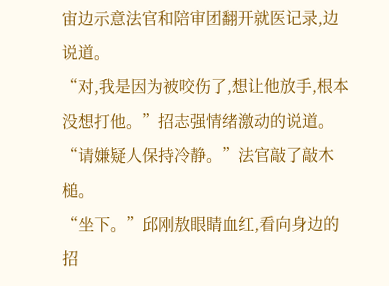宙边示意法官和陪审团翻开就医记录,边说道。
“对,我是因为被咬伤了,想让他放手,根本没想打他。”招志强情绪激动的说道。
“请嫌疑人保持冷静。”法官敲了敲木槌。
“坐下。”邱刚敖眼睛血红,看向身边的招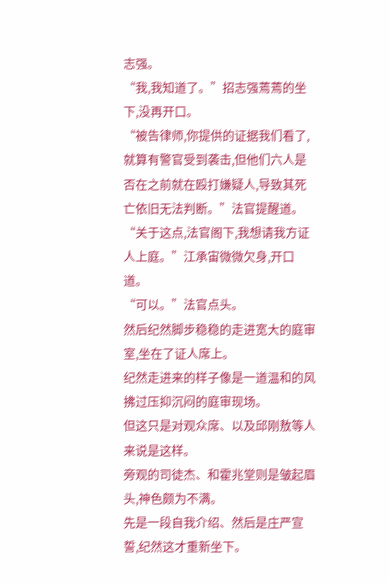志强。
“我,我知道了。”招志强蔫蔫的坐下,没再开口。
“被告律师,你提供的证据我们看了,就算有警官受到袭击,但他们六人是否在之前就在殴打嫌疑人,导致其死亡依旧无法判断。”法官提醒道。
“关于这点,法官阁下,我想请我方证人上庭。”江承宙微微欠身,开口道。
“可以。”法官点头。
然后纪然脚步稳稳的走进宽大的庭审室,坐在了证人席上。
纪然走进来的样子像是一道温和的风拂过压抑沉闷的庭审现场。
但这只是对观众席、以及邱刚敖等人来说是这样。
旁观的司徒杰、和霍兆堂则是皱起眉头,神色颇为不满。
先是一段自我介绍、然后是庄严宣誓,纪然这才重新坐下。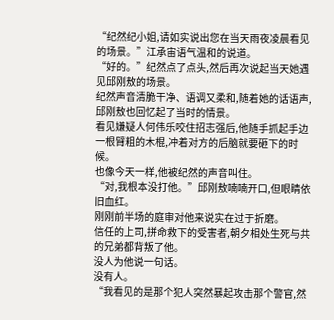“纪然纪小姐,请如实说出您在当天雨夜凌晨看见的场景。”江承宙语气温和的说道。
“好的。”纪然点了点头,然后再次说起当天她遇见邱刚敖的场景。
纪然声音清脆干净、语调又柔和,随着她的话语声,邱刚敖也回忆起了当时的情景。
看见嫌疑人何伟乐咬住招志强后,他随手抓起手边一根臂粗的木棍,冲着对方的后脑就要砸下的时候。
也像今天一样,他被纪然的声音叫住。
“对,我根本没打他。”邱刚敖喃喃开口,但眼睛依旧血红。
刚刚前半场的庭审对他来说实在过于折磨。
信任的上司,拼命救下的受害者,朝夕相处生死与共的兄弟都背叛了他。
没人为他说一句话。
没有人。
“我看见的是那个犯人突然暴起攻击那个警官,然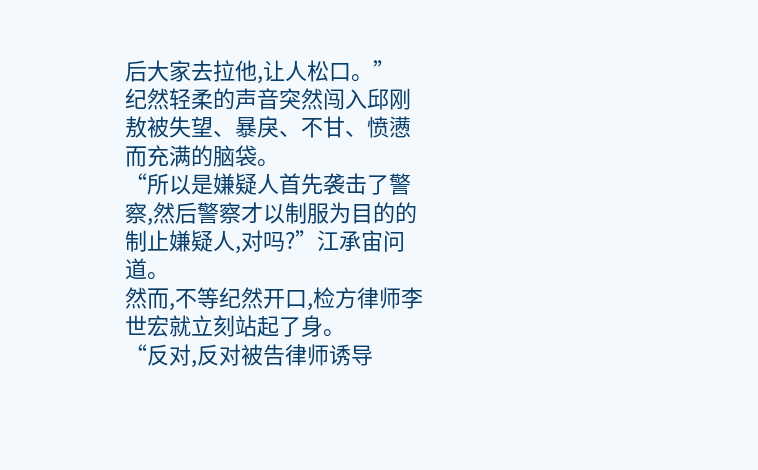后大家去拉他,让人松口。”
纪然轻柔的声音突然闯入邱刚敖被失望、暴戾、不甘、愤懑而充满的脑袋。
“所以是嫌疑人首先袭击了警察,然后警察才以制服为目的的制止嫌疑人,对吗?”江承宙问道。
然而,不等纪然开口,检方律师李世宏就立刻站起了身。
“反对,反对被告律师诱导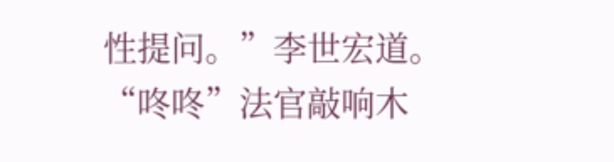性提问。”李世宏道。
“咚咚”法官敲响木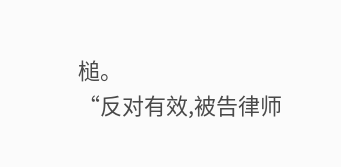槌。
“反对有效,被告律师